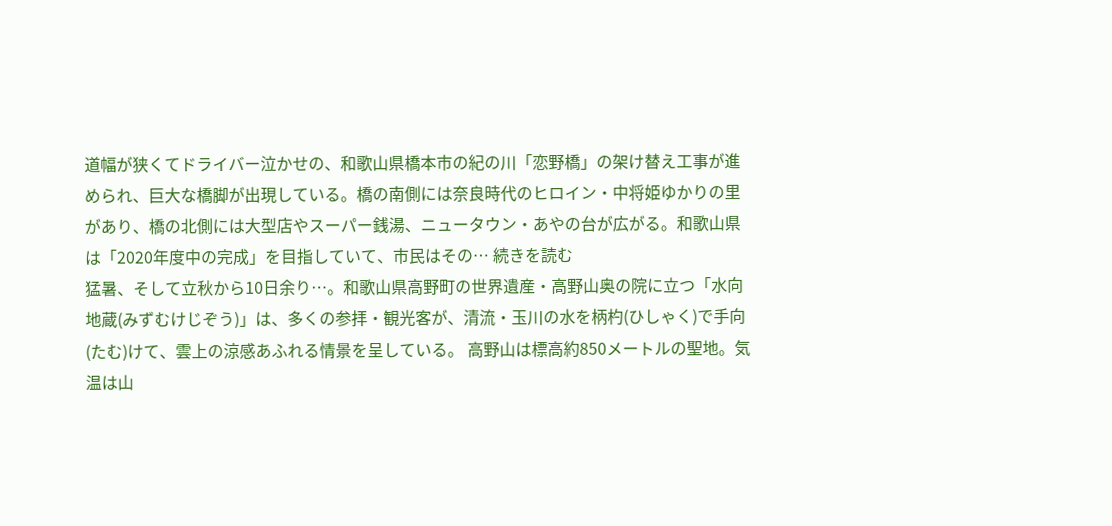道幅が狭くてドライバー泣かせの、和歌山県橋本市の紀の川「恋野橋」の架け替え工事が進められ、巨大な橋脚が出現している。橋の南側には奈良時代のヒロイン・中将姫ゆかりの里があり、橋の北側には大型店やスーパー銭湯、ニュータウン・あやの台が広がる。和歌山県は「2020年度中の完成」を目指していて、市民はその… 続きを読む
猛暑、そして立秋から10日余り…。和歌山県高野町の世界遺産・高野山奥の院に立つ「水向地蔵(みずむけじぞう)」は、多くの参拝・観光客が、清流・玉川の水を柄杓(ひしゃく)で手向(たむ)けて、雲上の涼感あふれる情景を呈している。 高野山は標高約850メートルの聖地。気温は山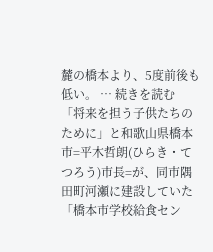麓の橋本より、5度前後も低い。 … 続きを読む
「将来を担う子供たちのために」と和歌山県橋本市=平木哲朗(ひらき・てつろう)市長=が、同市隅田町河瀬に建設していた「橋本市学校給食セン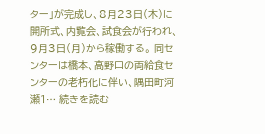ター」が完成し、8月23日(木)に開所式、内覧会、試食会が行われ、9月3日(月)から稼働する。 同センターは橋本、高野口の両給食センターの老朽化に伴い、隅田町河瀬1… 続きを読む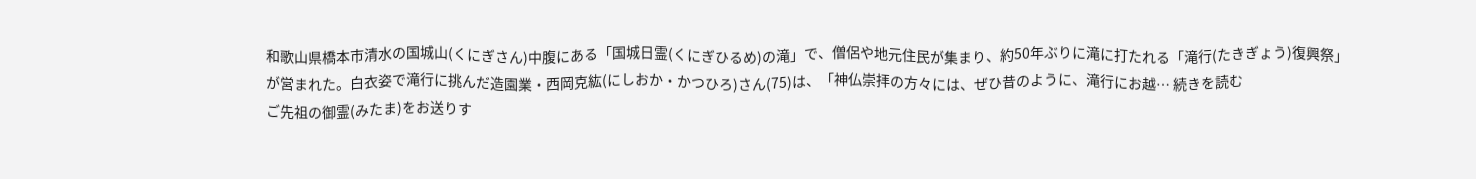和歌山県橋本市清水の国城山(くにぎさん)中腹にある「国城日霊(くにぎひるめ)の滝」で、僧侶や地元住民が集まり、約50年ぶりに滝に打たれる「滝行(たきぎょう)復興祭」が営まれた。白衣姿で滝行に挑んだ造園業・西岡克紘(にしおか・かつひろ)さん(75)は、「神仏崇拝の方々には、ぜひ昔のように、滝行にお越… 続きを読む
ご先祖の御霊(みたま)をお送りす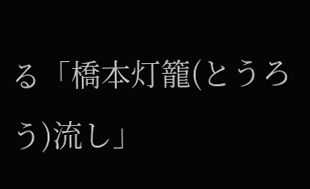る「橋本灯籠(とうろう)流し」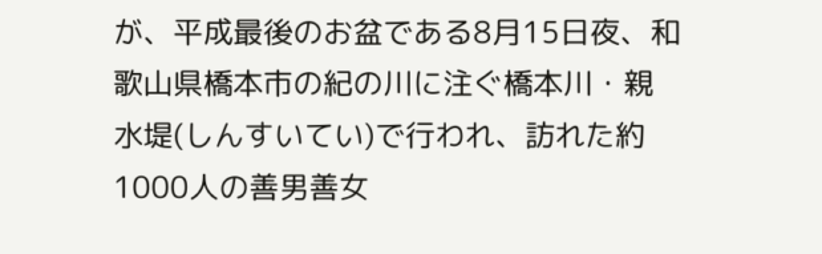が、平成最後のお盆である8月15日夜、和歌山県橋本市の紀の川に注ぐ橋本川・親水堤(しんすいてい)で行われ、訪れた約1000人の善男善女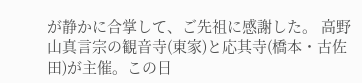が静かに合掌して、ご先祖に感謝した。 高野山真言宗の観音寺(東家)と応其寺(橋本・古佐田)が主催。この日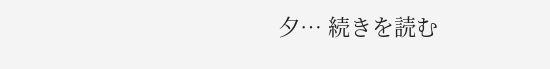夕… 続きを読む